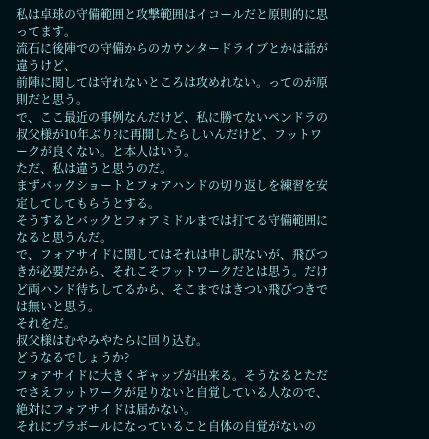私は卓球の守備範囲と攻撃範囲はイコールだと原則的に思ってます。
流石に後陣での守備からのカウンタードライブとかは話が違うけど、
前陣に関しては守れないところは攻めれない。ってのが原則だと思う。
で、ここ最近の事例なんだけど、私に勝てないペンドラの叔父様が10年ぶり?に再開したらしいんだけど、フットワークが良くない。と本人はいう。
ただ、私は違うと思うのだ。
まずバックショートとフォアハンドの切り返しを練習を安定してしてもらうとする。
そうするとバックとフォアミドルまでは打てる守備範囲になると思うんだ。
で、フォアサイドに関してはそれは申し訳ないが、飛びつきが必要だから、それこそフットワークだとは思う。だけど両ハンド待ちしてるから、そこまではきつい飛びつきでは無いと思う。
それをだ。
叔父様はむやみやたらに回り込む。
どうなるでしょうか?
フォアサイドに大きくギャップが出来る。そうなるとただでさえフットワークが足りないと自覚している人なので、絶対にフォアサイドは届かない。
それにプラボールになっていること自体の自覚がないの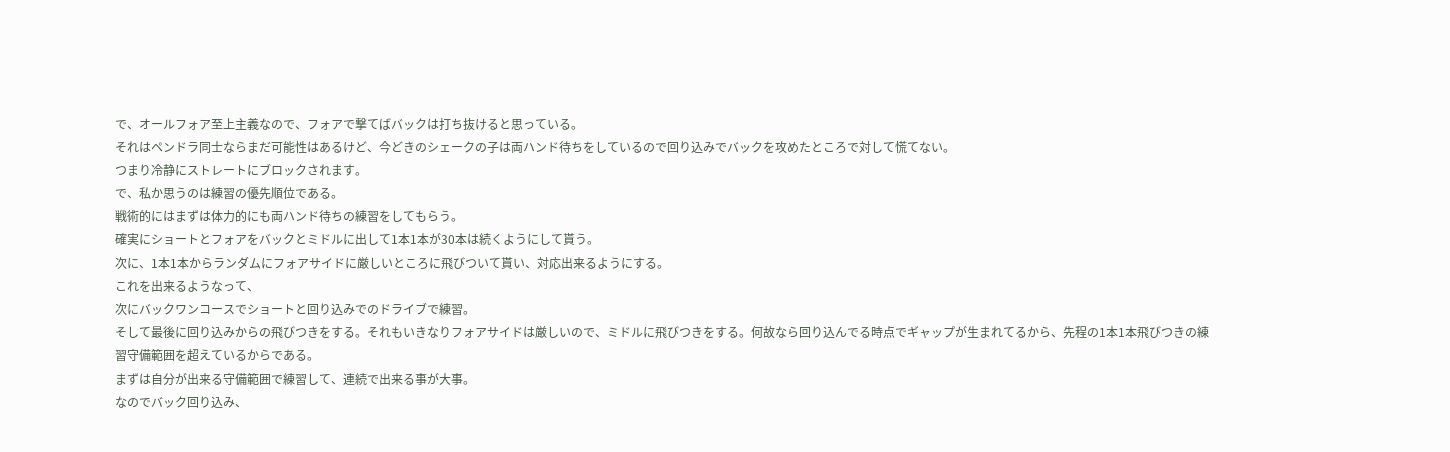で、オールフォア至上主義なので、フォアで撃てばバックは打ち抜けると思っている。
それはペンドラ同士ならまだ可能性はあるけど、今どきのシェークの子は両ハンド待ちをしているので回り込みでバックを攻めたところで対して慌てない。
つまり冷静にストレートにブロックされます。
で、私か思うのは練習の優先順位である。
戦術的にはまずは体力的にも両ハンド待ちの練習をしてもらう。
確実にショートとフォアをバックとミドルに出して1本1本が30本は続くようにして貰う。
次に、1本1本からランダムにフォアサイドに厳しいところに飛びついて貰い、対応出来るようにする。
これを出来るようなって、
次にバックワンコースでショートと回り込みでのドライブで練習。
そして最後に回り込みからの飛びつきをする。それもいきなりフォアサイドは厳しいので、ミドルに飛びつきをする。何故なら回り込んでる時点でギャップが生まれてるから、先程の1本1本飛びつきの練習守備範囲を超えているからである。
まずは自分が出来る守備範囲で練習して、連続で出来る事が大事。
なのでバック回り込み、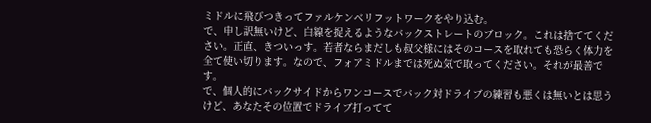ミドルに飛びつきってファルケンベリフットワークをやり込む。
で、申し訳無いけど、白線を捉えるようなバックストレートのブロック。これは捨ててください。正直、きついっす。若者ならまだしも叔父様にはそのコースを取れても恐らく体力を全て使い切ります。なので、フォアミドルまでは死ぬ気で取ってください。それが最善です。
で、個人的にバックサイドからワンコースでバック対ドライブの練習も悪くは無いとは思うけど、あなたその位置でドライブ打ってて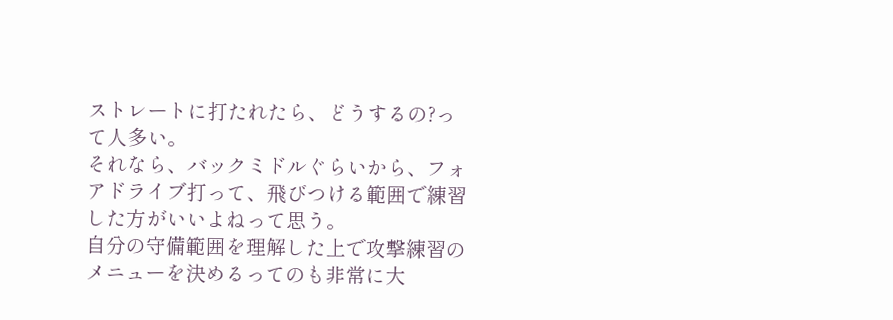ストレートに打たれたら、どうするの?って人多い。
それなら、バックミドルぐらいから、フォアドライブ打って、飛びつける範囲で練習した方がいいよねって思う。
自分の守備範囲を理解した上で攻撃練習のメニューを決めるってのも非常に大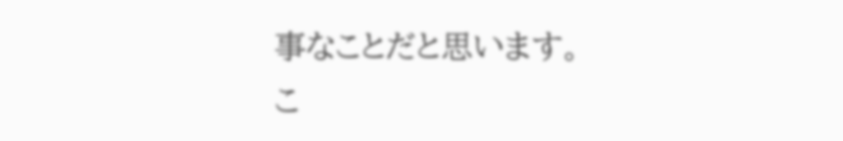事なことだと思います。
こ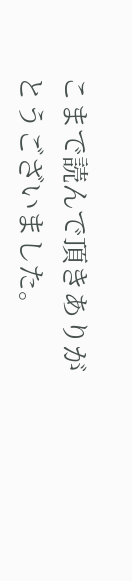こまで読んで頂きありがとうございました。